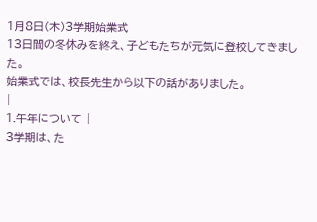1月8日(木)3学期始業式
13日間の冬休みを終え、子どもたちが元気に登校してきました。
始業式では、校長先生から以下の話がありました。
|
1.午年について |
3学期は、た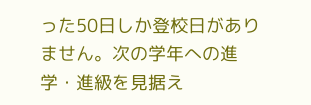った50日しか登校日がありません。次の学年への進学・進級を見据え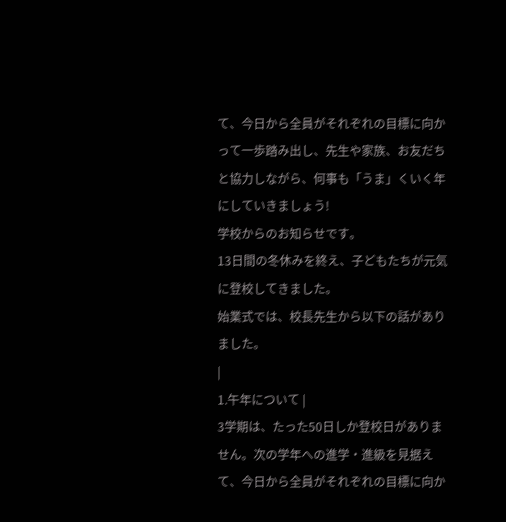て、今日から全員がそれぞれの目標に向かって一歩踏み出し、先生や家族、お友だちと協力しながら、何事も「うま」くいく年にしていきましょう!
学校からのお知らせです。
13日間の冬休みを終え、子どもたちが元気に登校してきました。
始業式では、校長先生から以下の話がありました。
|
1.午年について |
3学期は、たった50日しか登校日がありません。次の学年への進学・進級を見据えて、今日から全員がそれぞれの目標に向か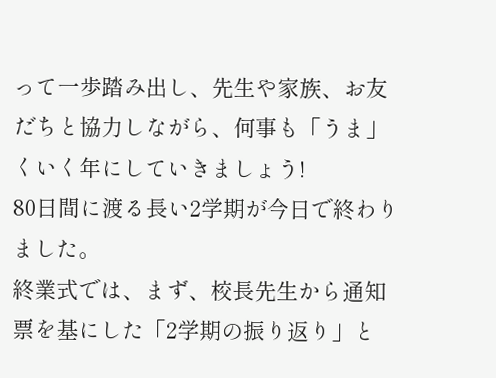って一歩踏み出し、先生や家族、お友だちと協力しながら、何事も「うま」くいく年にしていきましょう!
80日間に渡る長い2学期が今日で終わりました。
終業式では、まず、校長先生から通知票を基にした「2学期の振り返り」と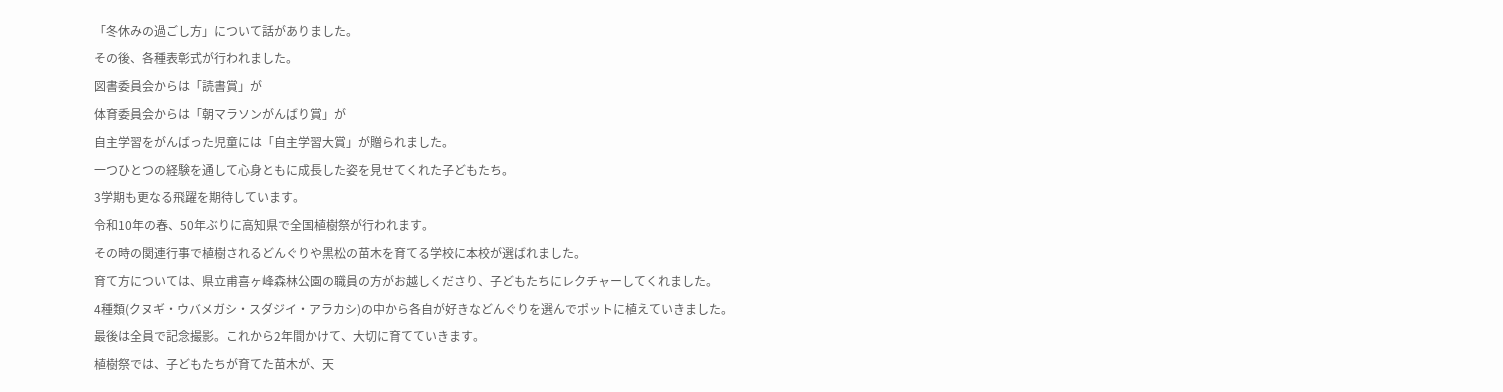「冬休みの過ごし方」について話がありました。
その後、各種表彰式が行われました。
図書委員会からは「読書賞」が
体育委員会からは「朝マラソンがんばり賞」が
自主学習をがんばった児童には「自主学習大賞」が贈られました。
一つひとつの経験を通して心身ともに成長した姿を見せてくれた子どもたち。
3学期も更なる飛躍を期待しています。
令和10年の春、50年ぶりに高知県で全国植樹祭が行われます。
その時の関連行事で植樹されるどんぐりや黒松の苗木を育てる学校に本校が選ばれました。
育て方については、県立甫喜ヶ峰森林公園の職員の方がお越しくださり、子どもたちにレクチャーしてくれました。
4種類(クヌギ・ウバメガシ・スダジイ・アラカシ)の中から各自が好きなどんぐりを選んでポットに植えていきました。
最後は全員で記念撮影。これから2年間かけて、大切に育てていきます。
植樹祭では、子どもたちが育てた苗木が、天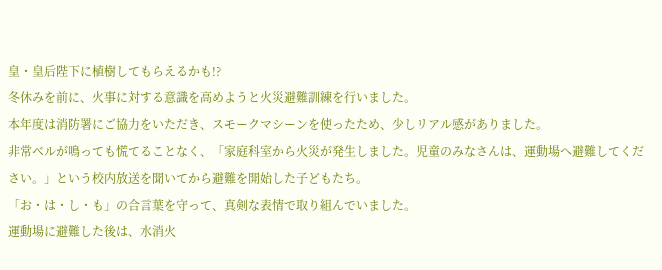皇・皇后陛下に植樹してもらえるかも!?
冬休みを前に、火事に対する意識を高めようと火災避難訓練を行いました。
本年度は消防署にご協力をいただき、スモークマシーンを使ったため、少しリアル感がありました。
非常ベルが鳴っても慌てることなく、「家庭科室から火災が発生しました。児童のみなさんは、運動場へ避難してください。」という校内放送を聞いてから避難を開始した子どもたち。
「お・は・し・も」の合言葉を守って、真剣な表情で取り組んでいました。
運動場に避難した後は、水消火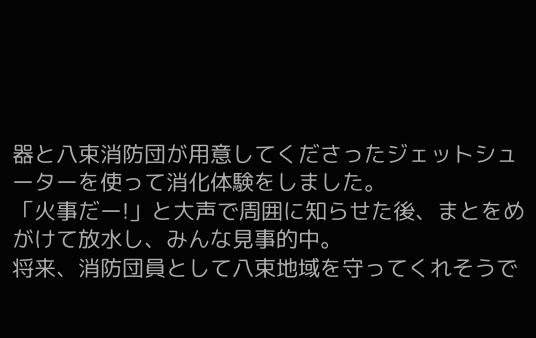器と八束消防団が用意してくださったジェットシューターを使って消化体験をしました。
「火事だー!」と大声で周囲に知らせた後、まとをめがけて放水し、みんな見事的中。
将来、消防団員として八束地域を守ってくれそうで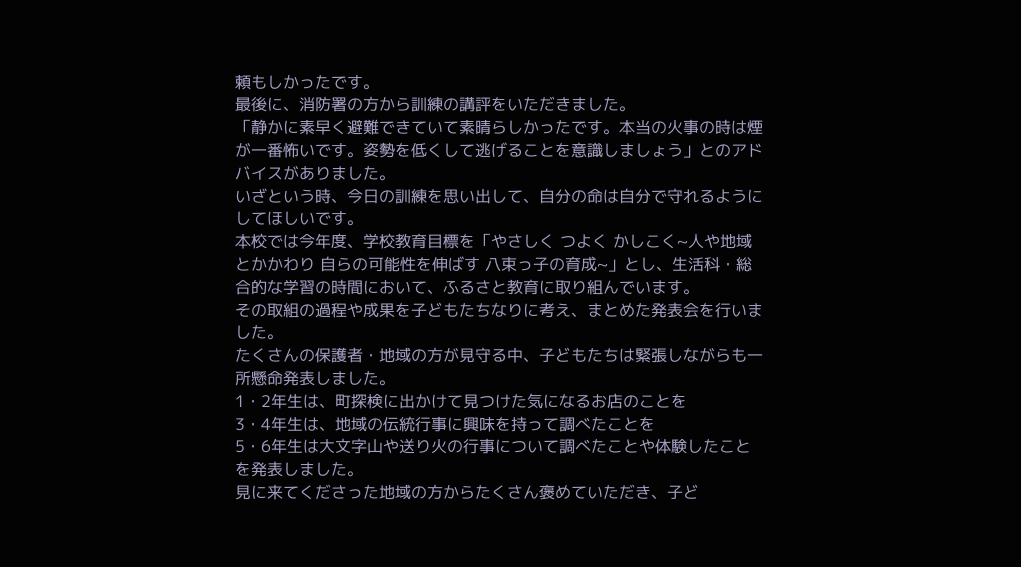頼もしかったです。
最後に、消防署の方から訓練の講評をいただきました。
「静かに素早く避難できていて素晴らしかったです。本当の火事の時は煙が一番怖いです。姿勢を低くして逃げることを意識しましょう」とのアドバイスがありました。
いざという時、今日の訓練を思い出して、自分の命は自分で守れるようにしてほしいです。
本校では今年度、学校教育目標を「やさしく つよく かしこく~人や地域とかかわり 自らの可能性を伸ばす 八束っ子の育成~」とし、生活科・総合的な学習の時間において、ふるさと教育に取り組んでいます。
その取組の過程や成果を子どもたちなりに考え、まとめた発表会を行いました。
たくさんの保護者・地域の方が見守る中、子どもたちは緊張しながらも一所懸命発表しました。
1・2年生は、町探検に出かけて見つけた気になるお店のことを
3・4年生は、地域の伝統行事に興味を持って調べたことを
5・6年生は大文字山や送り火の行事について調べたことや体験したことを発表しました。
見に来てくださった地域の方からたくさん褒めていただき、子ど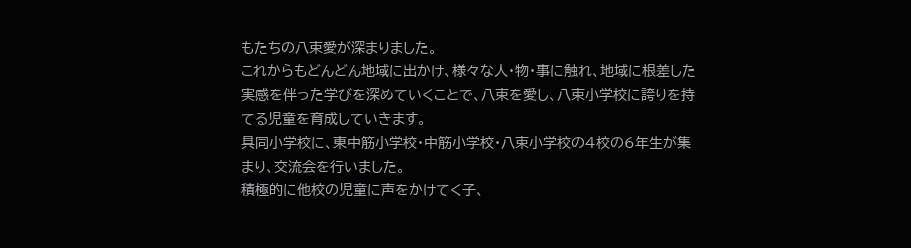もたちの八束愛が深まりました。
これからもどんどん地域に出かけ、様々な人・物・事に触れ、地域に根差した実感を伴った学びを深めていくことで、八束を愛し、八束小学校に誇りを持てる児童を育成していきます。
具同小学校に、東中筋小学校・中筋小学校・八束小学校の4校の6年生が集まり、交流会を行いました。
積極的に他校の児童に声をかけてく子、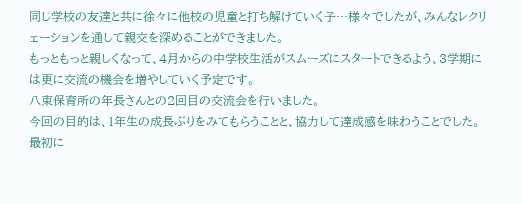同じ学校の友達と共に徐々に他校の児童と打ち解けていく子…様々でしたが、みんなレクリェーションを通して親交を深めることができました。
もっともっと親しくなって、4月からの中学校生活がスムーズにスタートできるよう、3学期には更に交流の機会を増やしていく予定です。
八束保育所の年長さんとの2回目の交流会を行いました。
今回の目的は、1年生の成長ぶりをみてもらうことと、協力して達成感を味わうことでした。
最初に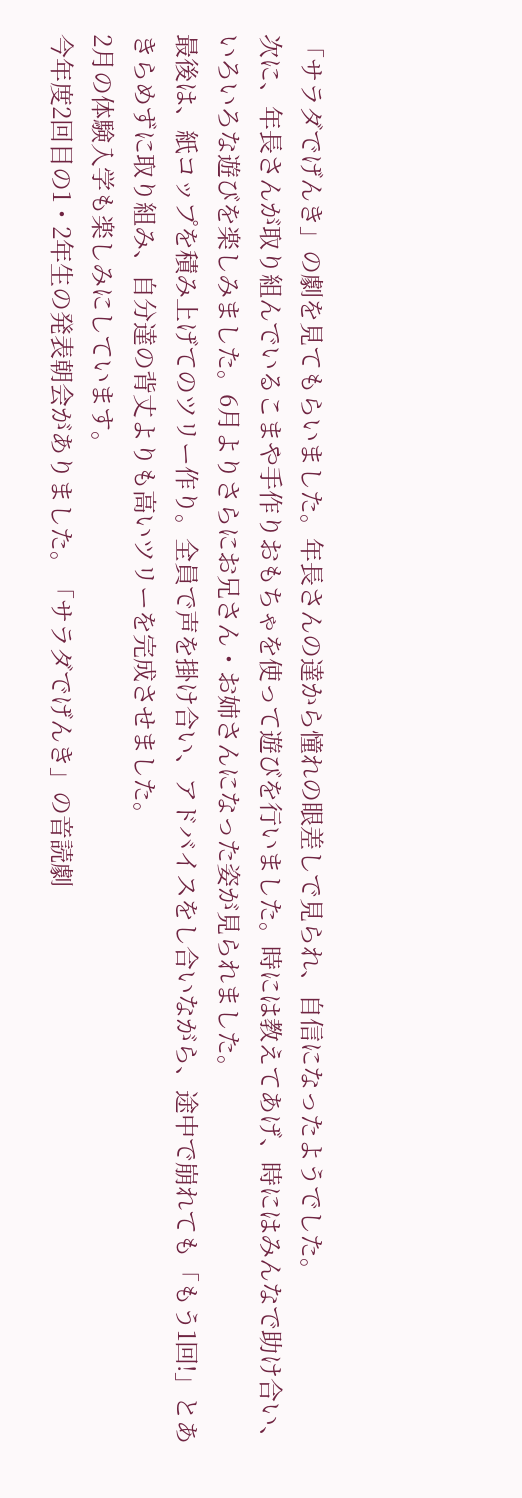「サラダでげんき」の劇を見てもらいました。年長さんの達から憧れの眼差しで見られ、自信になったようでした。
次に、年長さんが取り組んでいるこまや手作りおもちゃを使って遊びを行いました。時には教えてあげ、時にはみんなで助け合い、いろいろな遊びを楽しみました。6月よりさらにお兄さん・お姉さんになった姿が見られました。
最後は、紙コップを積み上げてのツリー作り。全員で声を掛け合い、アドバイスをし合いながら、途中で崩れても「もう1回!」とあきらめずに取り組み、自分達の背丈よりも高いツリーを完成させました。
2月の体験入学も楽しみにしています。
今年度2回目の1・2年生の発表朝会がありました。「サラダでげんき」の音読劇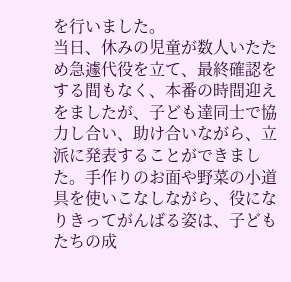を行いました。
当日、休みの児童が数人いたため急遽代役を立て、最終確認をする間もなく、本番の時間迎えをましたが、子ども達同士で協力し合い、助け合いながら、立派に発表することができました。手作りのお面や野菜の小道具を使いこなしながら、役になりきってがんばる姿は、子どもたちの成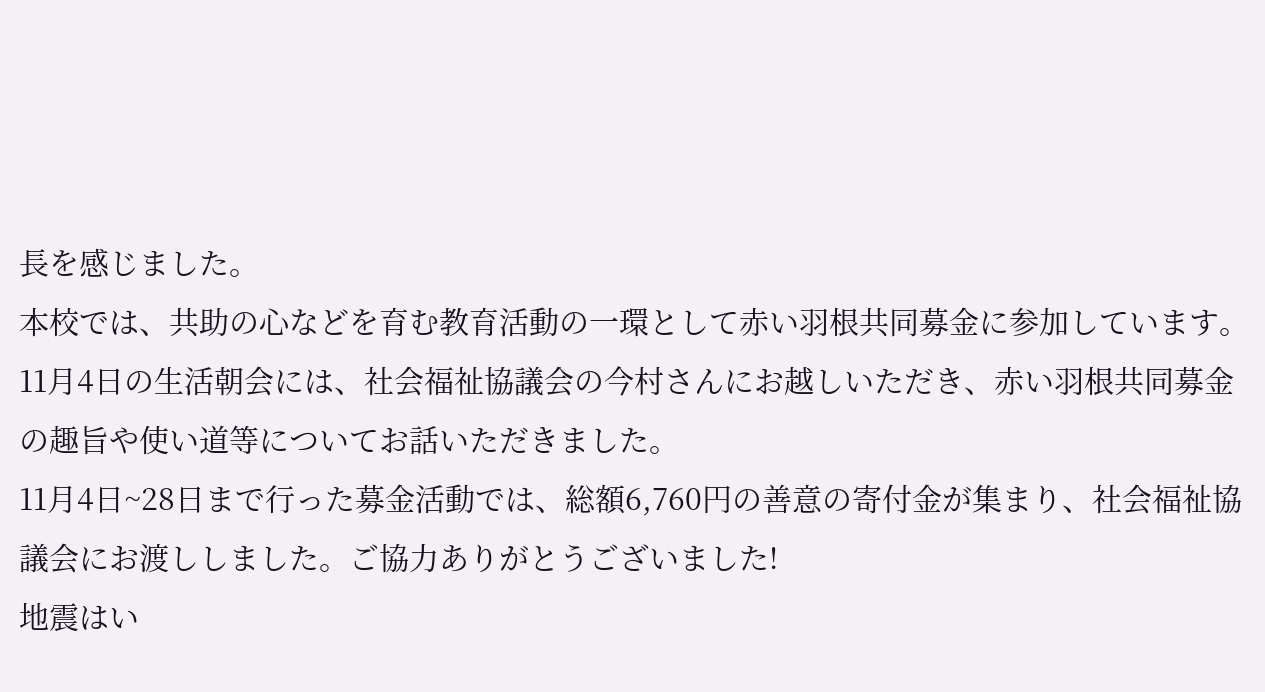長を感じました。
本校では、共助の心などを育む教育活動の一環として赤い羽根共同募金に参加しています。
11月4日の生活朝会には、社会福祉協議会の今村さんにお越しいただき、赤い羽根共同募金の趣旨や使い道等についてお話いただきました。
11月4日~28日まで行った募金活動では、総額6,760円の善意の寄付金が集まり、社会福祉協議会にお渡ししました。ご協力ありがとうございました!
地震はい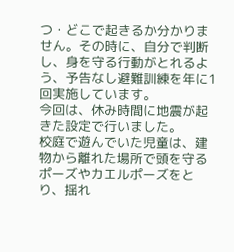つ・どこで起きるか分かりません。その時に、自分で判断し、身を守る行動がとれるよう、予告なし避難訓練を年に1回実施しています。
今回は、休み時間に地震が起きた設定で行いました。
校庭で遊んでいた児童は、建物から離れた場所で頭を守るポーズやカエルポーズをとり、揺れ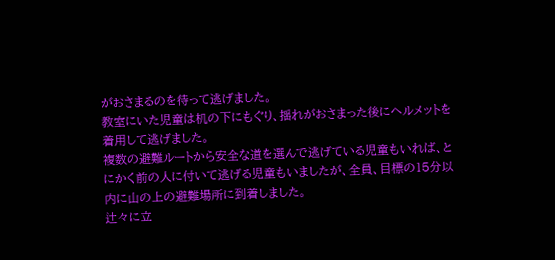がおさまるのを待って逃げました。
教室にいた児童は机の下にもぐり、揺れがおさまった後にヘルメットを着用して逃げました。
複数の避難ルートから安全な道を選んで逃げている児童もいれば、とにかく前の人に付いて逃げる児童もいましたが、全員、目標の15分以内に山の上の避難場所に到着しました。
辻々に立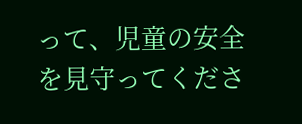って、児童の安全を見守ってくださ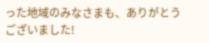った地域のみなさまも、ありがとうございました!